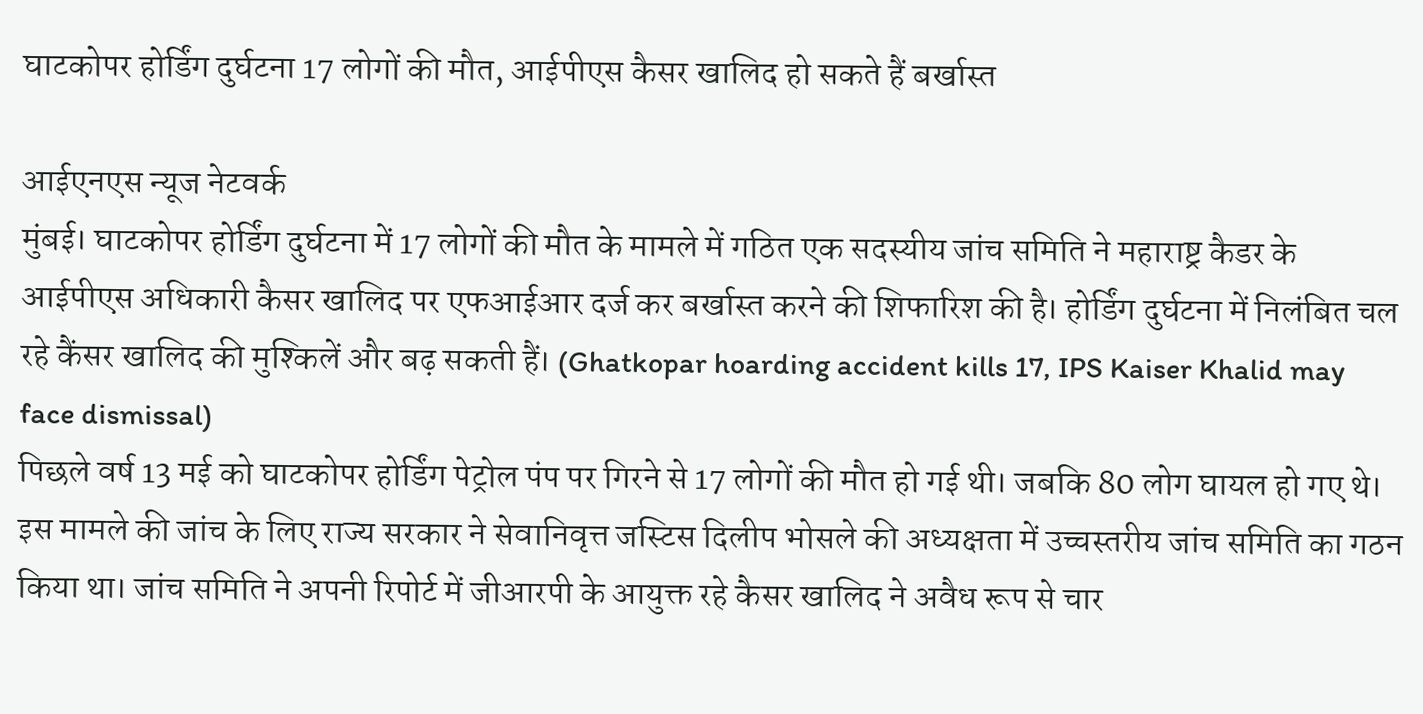घाटकोपर होर्डिंग दुर्घटना 17 लोगों की मौत, आईपीएस कैसर खालिद हो सकते हैं बर्खास्त

आईएनएस न्यूज नेटवर्क
मुंबई। घाटकोपर होर्डिंग दुर्घटना में 17 लोगों की मौत के मामले में गठित एक सदस्यीय जांच समिति ने महाराष्ट्र कैडर के आईपीएस अधिकारी कैसर खालिद पर एफआईआर दर्ज कर बर्खास्त करने की शिफारिश की है। होर्डिंग दुर्घटना में निलंबित चल रहे कैंसर खालिद की मुश्किलें और बढ़ सकती हैं। (Ghatkopar hoarding accident kills 17, IPS Kaiser Khalid may face dismissal)
पिछले वर्ष 13 मई को घाटकोपर होर्डिंग पेट्रोल पंप पर गिरने से 17 लोगों की मौत हो गई थी। जबकि 80 लोग घायल हो गए थे। इस मामले की जांच के लिए राज्य सरकार ने सेवानिवृत्त जस्टिस दिलीप भोसले की अध्यक्षता में उच्चस्तरीय जांच समिति का गठन किया था। जांच समिति ने अपनी रिपोर्ट में जीआरपी के आयुक्त रहे कैसर खालिद ने अवैध रूप से चार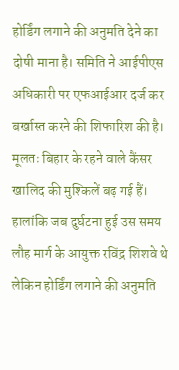होर्डिंग लगाने की अनुमति देने का दोषी माना है। समिति ने आईपीएस अधिकारी पर एफआईआर दर्ज कर बर्खास्त करने की शिफारिश की है। मूलतः बिहार के रहने वाले कैंसर खालिद की मुश्किलें बढ़ गई हैं। हालांकि जब दुर्घटना हुई उस समय लौह मार्ग के आयुक्त रविंद्र शिशवे थे लेकिन होर्डिंग लगाने की अनुमति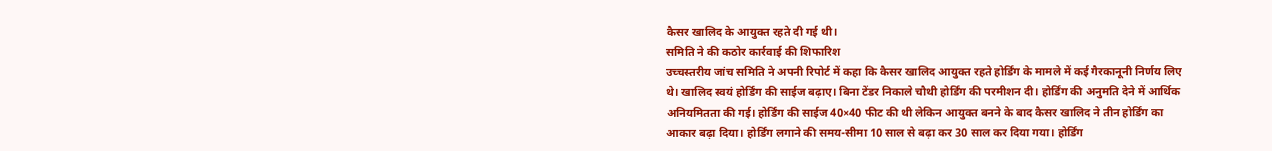कैसर खालिद के आयुक्त रहते दी गई थी।
समिति ने की कठोर कार्रवाई की शिफारिश
उच्चस्तरीय जांच समिति ने अपनी रिपोर्ट में कहा कि कैसर खालिद आयुक्त रहते होर्डिंग के मामले में कई गैरकानूनी निर्णय लिए थे। खालिद स्वयं होर्डिंग की साईज बढ़ाए। बिना टेंडर निकाले चौथी होर्डिंग की परमीशन दी। होर्डिंग की अनुमति देने में आर्थिक अनियमितता की गई। होर्डिंग की साईज 40×40 फीट की थी लेकिन आयुक्त बनने के बाद कैसर खालिद ने तीन होर्डिंग का आकार बढ़ा दिया। होर्डिंग लगाने की समय-सीमा 10 साल से बढ़ा कर 30 साल कर दिया गया। होर्डिंग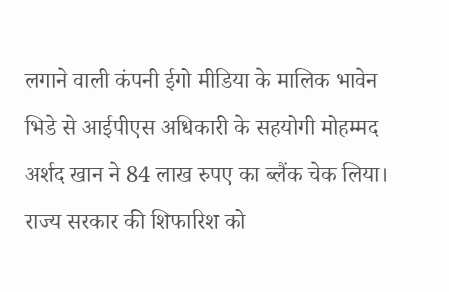लगाने वाली कंपनी ईगो मीडिया के मालिक भावेन भिडे से आईपीएस अधिकारी के सहयोगी मोहम्मद अर्शद खान ने 84 लाख रुपए का ब्लैंक चेक लिया। राज्य सरकार की शिफारिश को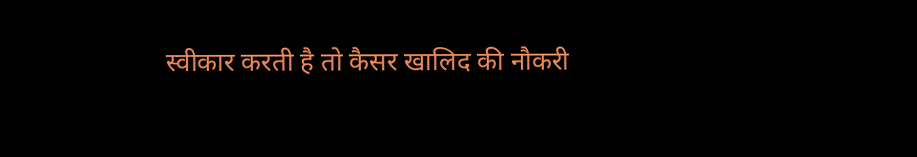स्वीकार करती है तो कैसर खालिद की नौकरी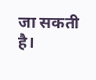जा सकती है।